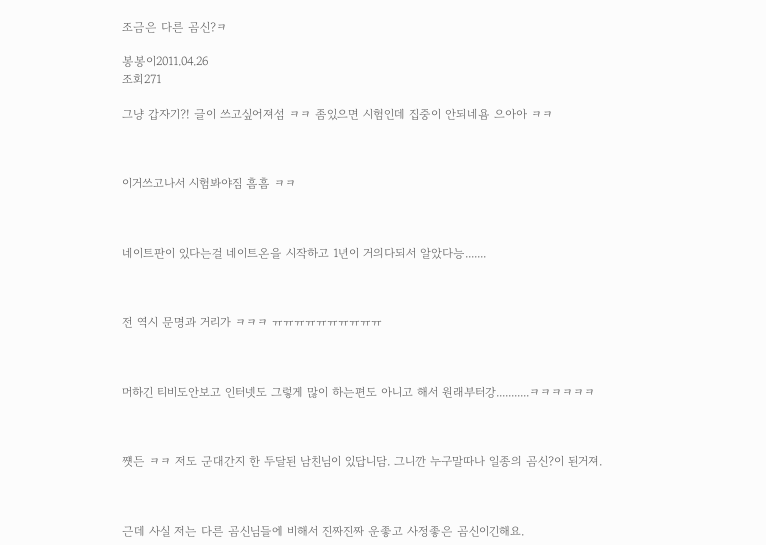조금은 다른 곰신?ㅋ

봉봉이2011.04.26
조회271

그냥 갑자기?! 글이 쓰고싶어져섬 ㅋㅋ 좀있으면 시험인데 집중이 안되네욤 으아아 ㅋㅋ



이거쓰고나서 시험봐야짐 흠흠 ㅋㅋ



네이트판이 있다는걸 네이트온을 시작하고 1년이 거의다되서 알았다능.......



전 역시 문명과 거리가 ㅋㅋㅋ ㅠㅠㅠㅠㅠㅠㅠㅠㅠㅠ



머하긴 티비도안보고 인터넷도 그렇게 많이 하는편도 아니고 해서 원래부터강...........ㅋㅋㅋㅋㅋㅋ



쩃든 ㅋㅋ 저도 군대간지 한 두달된 남친님이 있답니담. 그니깐 누구말따나 일종의 곰신?이 된거져.



근데 사실 저는 다른 곰신님들에 비해서 진짜진짜 운좋고 사정좋은 곰신이긴해요.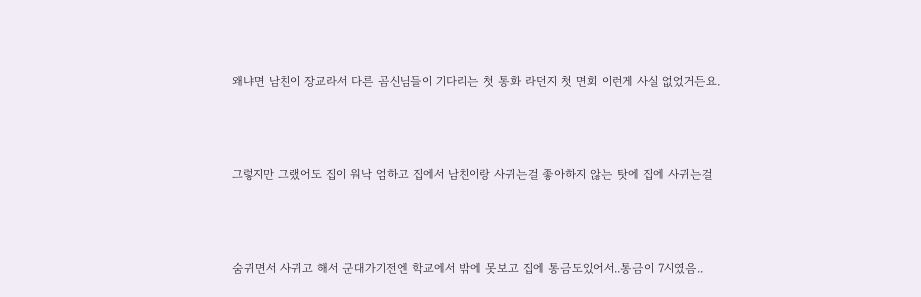왜냐면 남친이 장교라서 다른 곰신님들이 기다리는 첫 통화 라던지 첫 면회 이런게 사실 없었거든요.



그렇지만 그랬어도 집이 워낙 엄하고 집에서 남친이랑 사귀는걸 좋아하지 않는 탓에 집에 사귀는걸



숨귀면서 사귀고 해서 군대가기전엔 학교에서 밖에 못보고 집에 통금도있어서..통금이 7시였음..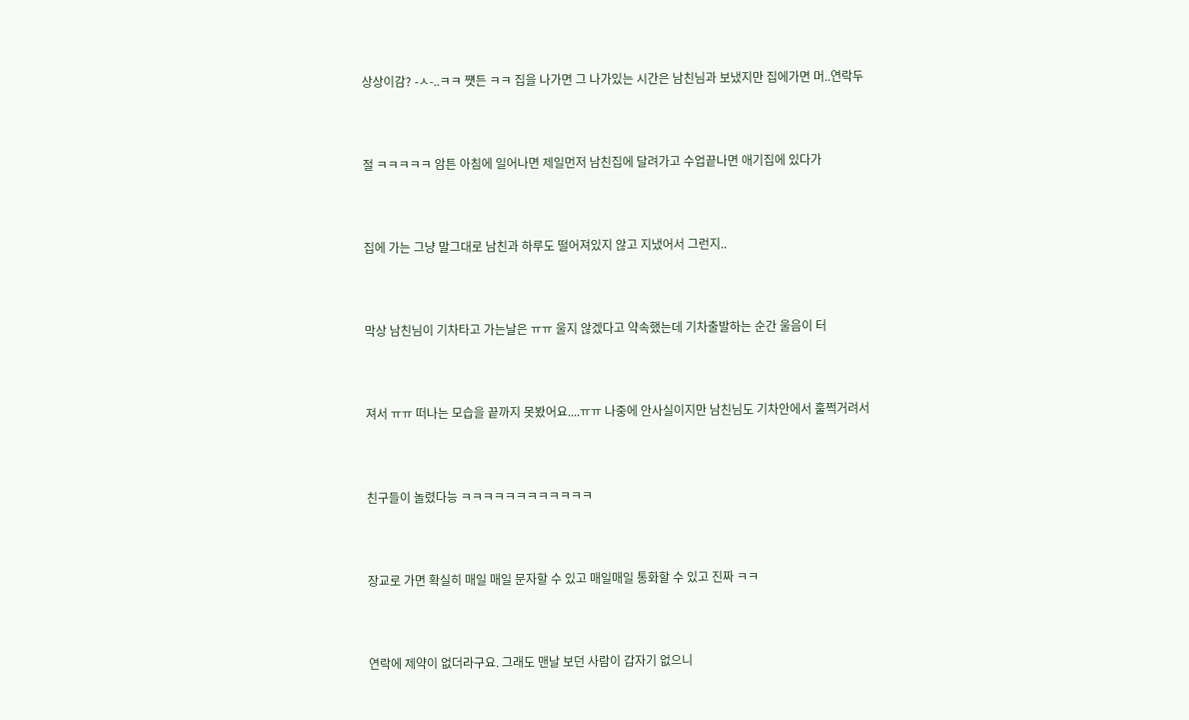상상이감? -ㅅ-..ㅋㅋ 쩃든 ㅋㅋ 집을 나가면 그 나가있는 시간은 남친님과 보냈지만 집에가면 머..연락두



절 ㅋㅋㅋㅋㅋ 암튼 아침에 일어나면 제일먼저 남친집에 달려가고 수업끝나면 애기집에 있다가



집에 가는 그냥 말그대로 남친과 하루도 떨어져있지 않고 지냈어서 그런지..



막상 남친님이 기차타고 가는날은 ㅠㅠ 울지 않겠다고 약속했는데 기차출발하는 순간 울음이 터



져서 ㅠㅠ 떠나는 모습을 끝까지 못봤어요....ㅠㅠ 나중에 안사실이지만 남친님도 기차안에서 훌쩍거려서



친구들이 놀렸다능 ㅋㅋㅋㅋㅋㅋㅋㅋㅋㅋㅋㅋ



장교로 가면 확실히 매일 매일 문자할 수 있고 매일매일 통화할 수 있고 진짜 ㅋㅋ



연락에 제약이 없더라구요. 그래도 맨날 보던 사람이 갑자기 없으니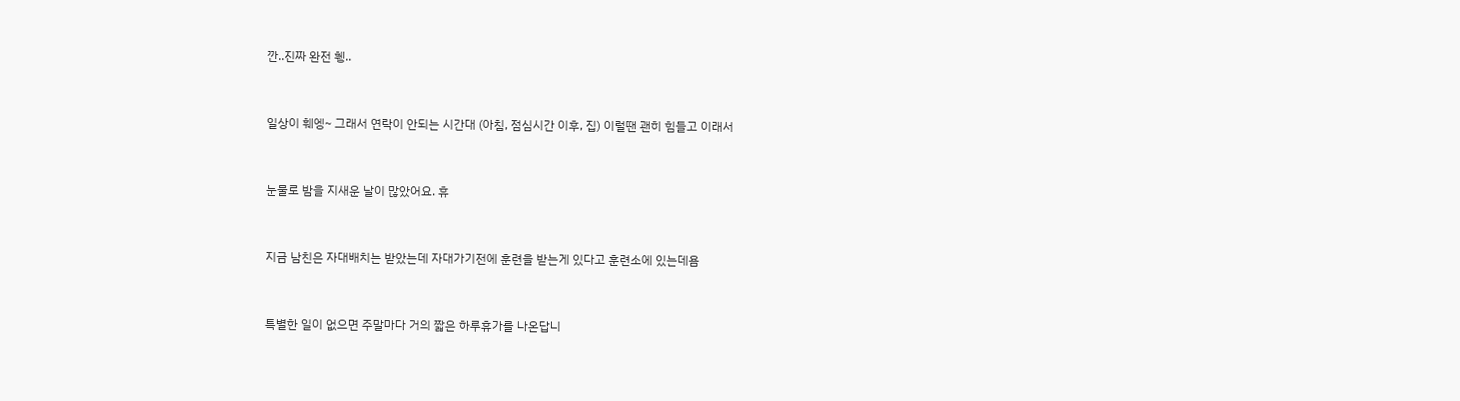깐..진짜 완전 휑..



일상이 훼엥~ 그래서 연락이 안되는 시간대 (아침, 점심시간 이후, 집) 이럴땐 괜히 힘들고 이래서



눈물로 밤을 지새운 날이 많았어요. 휴



지금 남친은 자대배치는 받았는데 자대가기전에 훈련을 받는게 있다고 훈련소에 있는데욤



특별한 일이 없으면 주말마다 거의 짧은 하루휴가를 나온답니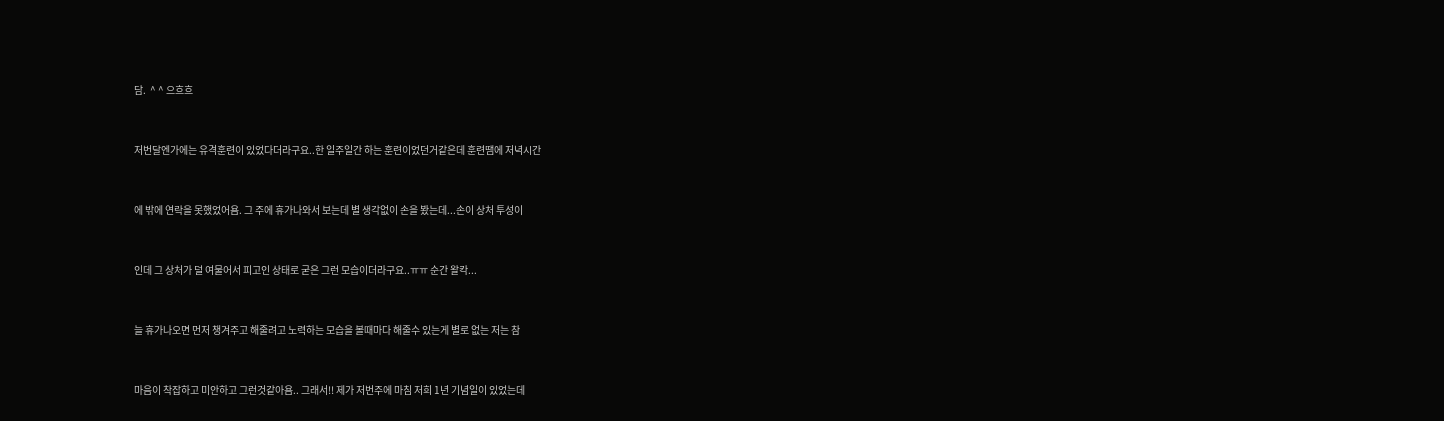담.  ^ ^ 으흐흐



저번달엔가에는 유격훈련이 있었다더라구요..한 일주일간 하는 훈련이었던거같은데 훈련땜에 저녁시간



에 밖에 연락을 못했었어욤. 그 주에 휴가나와서 보는데 별 생각없이 손을 봤는데...손이 상처 투성이



인데 그 상처가 덜 여물어서 피고인 상태로 굳은 그런 모습이더라구요..ㅠㅠ 순간 왈칵...



늘 휴가나오면 먼저 챙겨주고 해줄려고 노력하는 모습을 볼때마다 해줄수 있는게 별로 없는 저는 참



마음이 착잡하고 미안하고 그런것같아욤.. 그래서!! 제가 저번주에 마침 저희 1년 기념일이 있었는데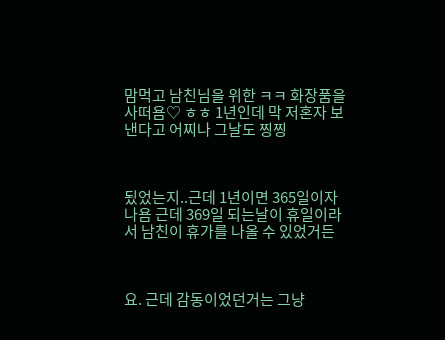맘먹고 남친님을 위한 ㅋㅋ 화장품을 사떠욤♡ ㅎㅎ 1년인데 막 저혼자 보낸다고 어찌나 그날도 찡찡



됬었는지..근데 1년이면 365일이자나욤 근데 369일 되는날이 휴일이라서 남친이 휴가를 나올 수 있었거든



요. 근데 감동이었던거는 그냥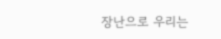장난으로 우리는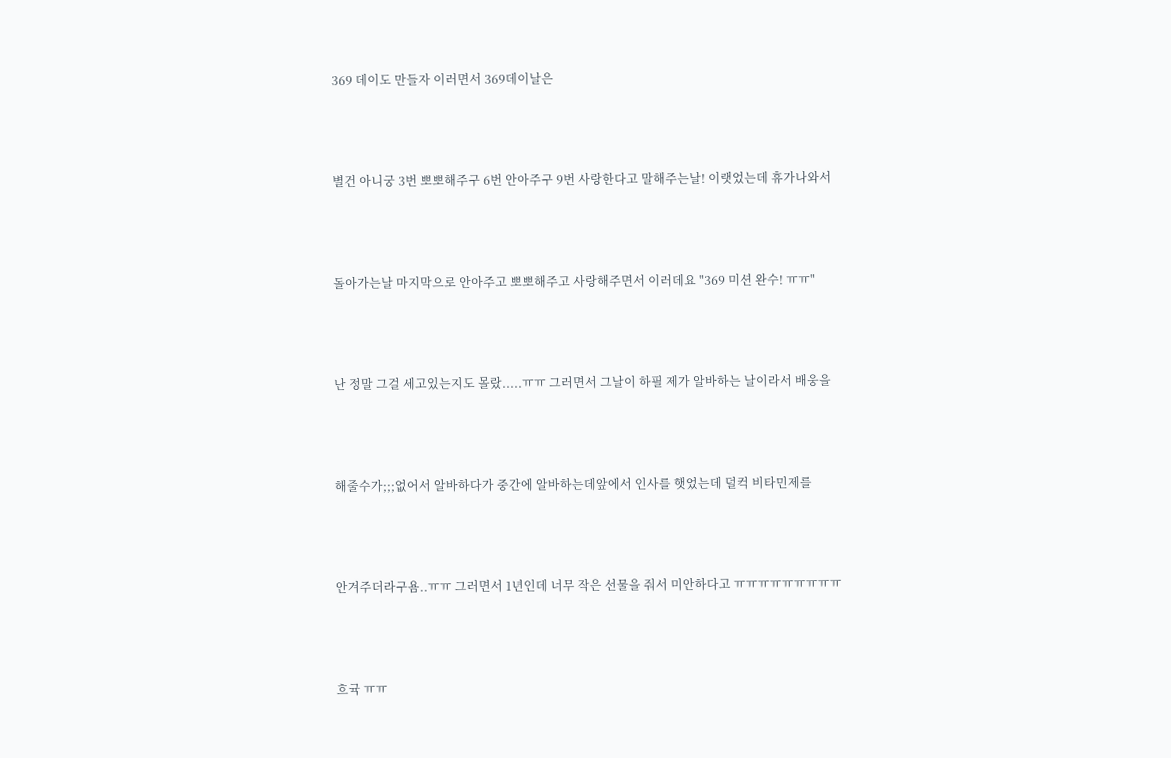369 데이도 만들자 이러면서 369데이날은



별건 아니궁 3번 뽀뽀해주구 6번 안아주구 9번 사랑한다고 말해주는날! 이랫었는데 휴가나와서



돌아가는날 마지막으로 안아주고 뽀뽀해주고 사랑해주면서 이러데요 "369 미션 완수! ㅠㅠ"



난 정말 그걸 세고있는지도 몰랐.....ㅠㅠ 그러면서 그날이 하필 제가 알바하는 날이라서 배웅을



해줄수가;;;없어서 알바하다가 중간에 알바하는데앞에서 인사를 햇었는데 덜컥 비타민제를



안겨주더라구욤..ㅠㅠ 그러면서 1년인데 너무 작은 선물을 줘서 미안하다고 ㅠㅠㅠㅠㅠㅠㅠㅠㅠ



흐귝 ㅠㅠ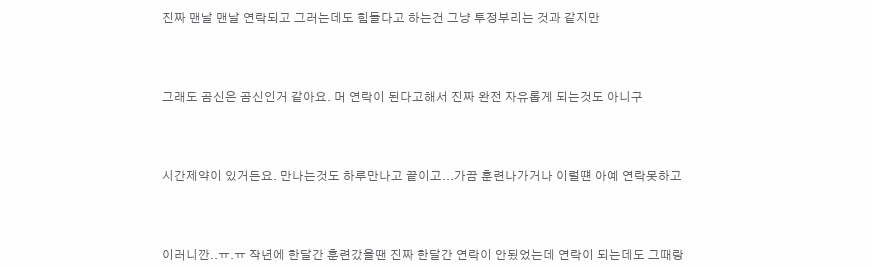진짜 맨날 맨날 연락되고 그러는데도 힘들다고 하는건 그냥 투정부리는 것과 같지만



그래도 곰신은 곰신인거 같아요. 머 연락이 된다고해서 진짜 완전 자유롭게 되는것도 아니구



시간제약이 있거든요. 만나는것도 하루만나고 끝이고...가끔 훈련나가거나 이럴떈 아예 연락못하고



이러니깐..ㅠ.ㅠ 작년에 한달간 훈련갔을땐 진짜 한달간 연락이 안됬었는데 연락이 되는데도 그때랑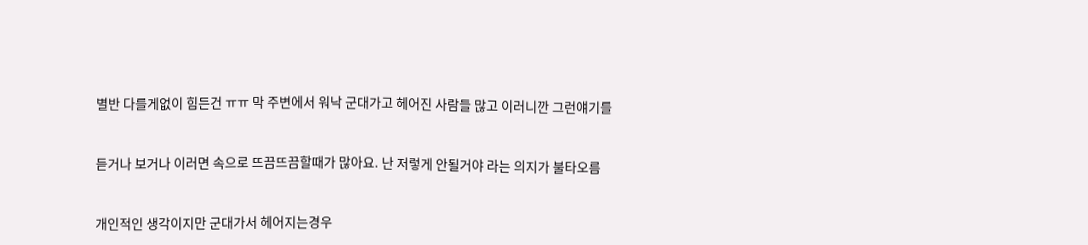별반 다를게없이 힘든건 ㅠㅠ 막 주변에서 워낙 군대가고 헤어진 사람들 많고 이러니깐 그런얘기를



듣거나 보거나 이러면 속으로 뜨끔뜨끔할때가 많아요. 난 저렇게 안될거야 라는 의지가 불타오름



개인적인 생각이지만 군대가서 헤어지는경우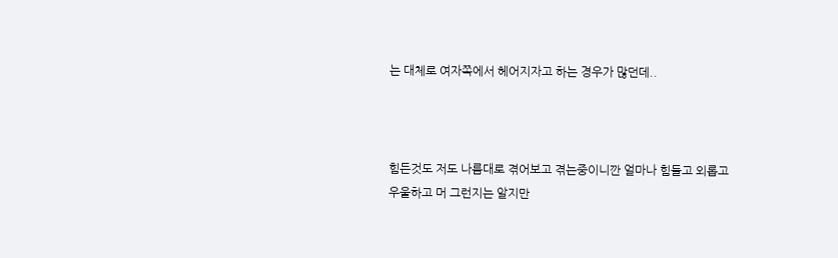는 대체로 여자쪽에서 헤어지자고 하는 경우가 많던데..



힘든것도 저도 나름대로 겪어보고 겪는중이니깐 얼마나 힘들고 외롭고 우울하고 머 그런지는 알지만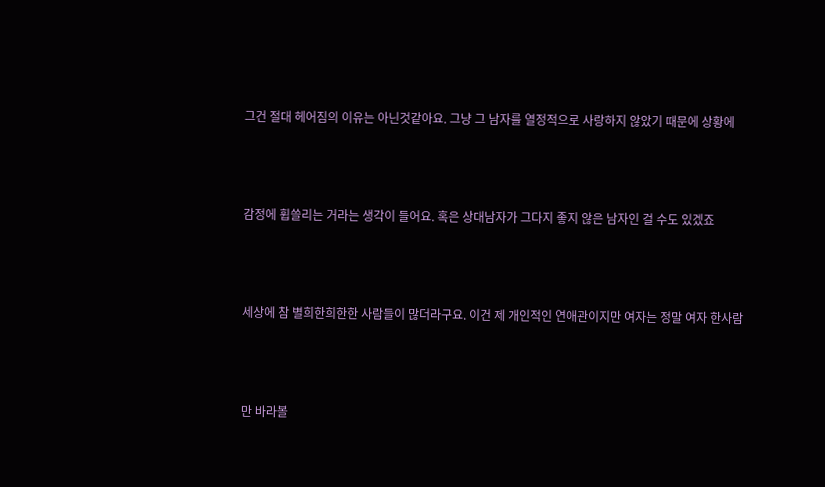그건 절대 헤어짐의 이유는 아닌것같아요. 그냥 그 남자를 열정적으로 사랑하지 않았기 때문에 상황에



감정에 휩쓸리는 거라는 생각이 들어요. 혹은 상대남자가 그다지 좋지 않은 남자인 걸 수도 있겠죠



세상에 참 별희한희한한 사람들이 많더라구요. 이건 제 개인적인 연애관이지만 여자는 정말 여자 한사람



만 바라볼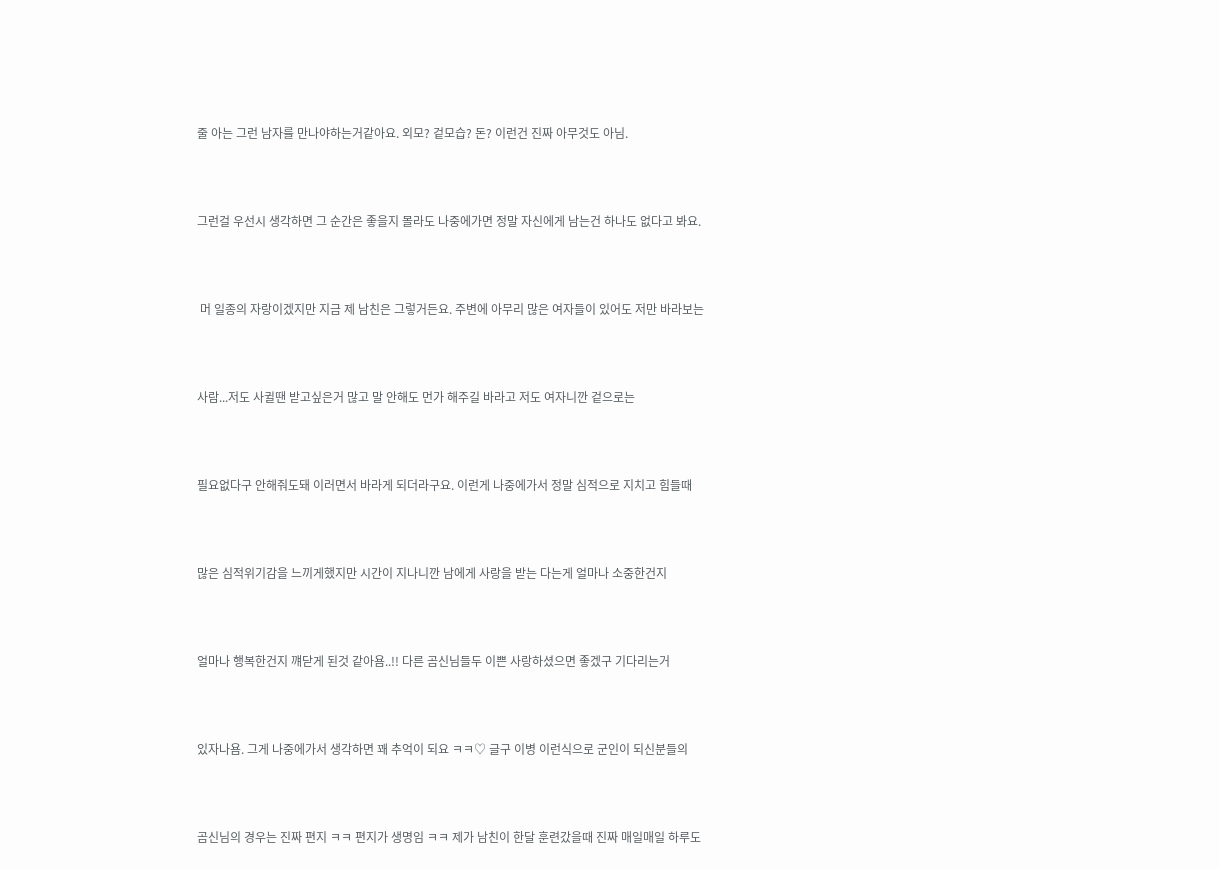줄 아는 그런 남자를 만나야하는거같아요. 외모? 겉모습? 돈? 이런건 진짜 아무것도 아님.



그런걸 우선시 생각하면 그 순간은 좋을지 몰라도 나중에가면 정말 자신에게 남는건 하나도 없다고 봐요.



 머 일종의 자랑이겠지만 지금 제 남친은 그렇거든요. 주변에 아무리 많은 여자들이 있어도 저만 바라보는



사람...저도 사귈땐 받고싶은거 많고 말 안해도 먼가 해주길 바라고 저도 여자니깐 겉으로는



필요없다구 안해줘도돼 이러면서 바라게 되더라구요. 이런게 나중에가서 정말 심적으로 지치고 힘들때



많은 심적위기감을 느끼게했지만 시간이 지나니깐 남에게 사랑을 받는 다는게 얼마나 소중한건지



얼마나 행복한건지 꺠닫게 된것 같아욤..!! 다른 곰신님들두 이쁜 사랑하셨으면 좋겠구 기다리는거



있자나욤. 그게 나중에가서 생각하면 꽤 추억이 되요 ㅋㅋ♡ 글구 이병 이런식으로 군인이 되신분들의



곰신님의 경우는 진짜 편지 ㅋㅋ 편지가 생명임 ㅋㅋ 제가 남친이 한달 훈련갔을때 진짜 매일매일 하루도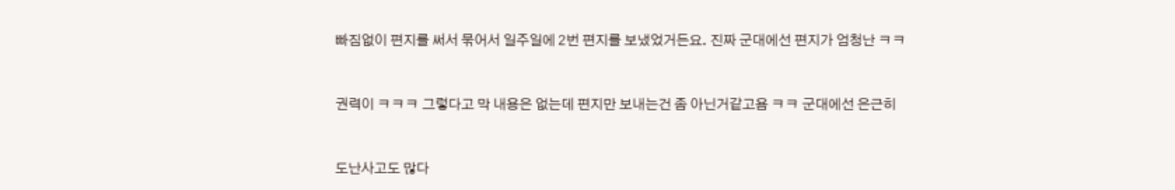빠짐없이 편지를 써서 묶어서 일주일에 2번 편지를 보냈었거든요. 진짜 군대에선 편지가 엄청난 ㅋㅋ



권력이 ㅋㅋㅋ 그렇다고 막 내용은 없는데 편지만 보내는건 좀 아닌거같고욤 ㅋㅋ 군대에선 은근히



도난사고도 많다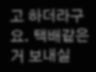고 하더라구요. 택배같은거 보내실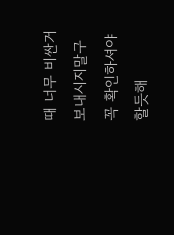때 너무 비싼거 보내시지말구 꼭 확인하셔야할듯해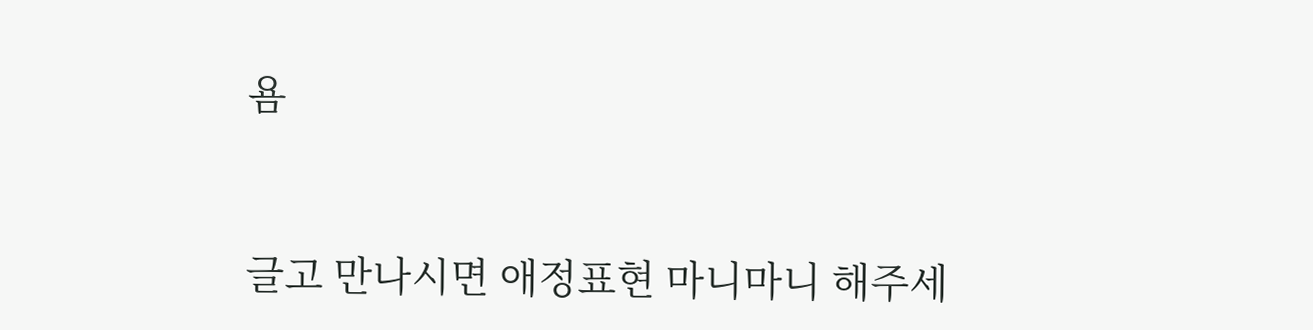욤



글고 만나시면 애정표현 마니마니 해주세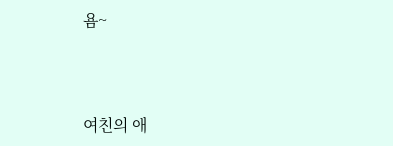욤~



여친의 애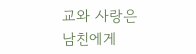교와 사랑은 남친에게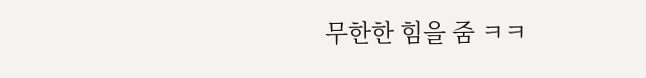무한한 힘을 줌 ㅋㅋ